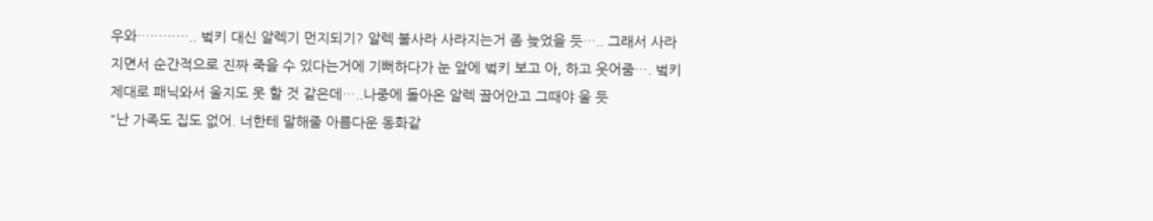우와………….. 벜키 대신 알렉기 먼지되기? 알렉 불사라 사라지는거 좀 늦었을 듯….. 그래서 사라지면서 순간적으로 진짜 죽을 수 있다는거에 기뻐하다가 눈 앞에 벜키 보고 아, 하고 웃어줌…. 벜키 제대로 패닉와서 울지도 못 할 것 같은데…..나중에 돌아온 알렉 끌어안고 그때야 울 듯
"난 가족도 집도 없어. 너한테 말해줄 아름다운 동화같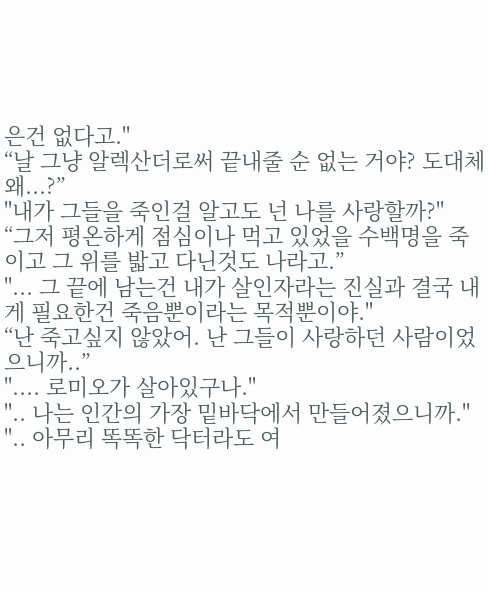은건 없다고."
“날 그냥 알렉산더로써 끝내줄 순 없는 거야? 도대체 왜...?”
"내가 그들을 죽인걸 알고도 넌 나를 사랑할까?"
“그저 평온하게 점심이나 먹고 있었을 수백명을 죽이고 그 위를 밟고 다닌것도 나라고.”
"... 그 끝에 남는건 내가 살인자라는 진실과 결국 내게 필요한건 죽음뿐이라는 목적뿐이야."
“난 죽고싶지 않았어. 난 그들이 사랑하던 사람이었으니까..”
".... 로미오가 살아있구나."
".. 나는 인간의 가장 밑바닥에서 만들어졌으니까."
".. 아무리 똑똑한 닥터라도 여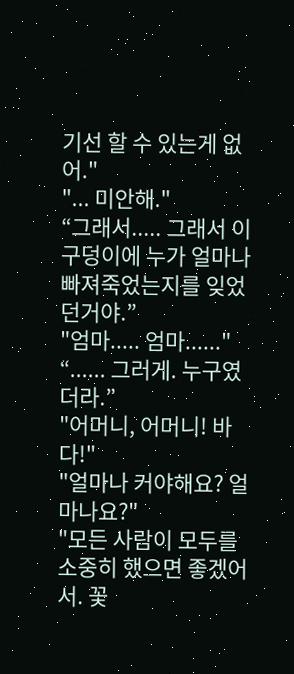기선 할 수 있는게 없어."
"... 미안해."
“그래서..... 그래서 이 구덩이에 누가 얼마나 빠져죽었는지를 잊었던거야.”
"엄마..... 엄마......"
“...... 그러게. 누구였더라.”
"어머니, 어머니! 바다!"
"얼마나 커야해요? 얼마나요?"
"모든 사람이 모두를 소중히 했으면 좋겠어서. 꽃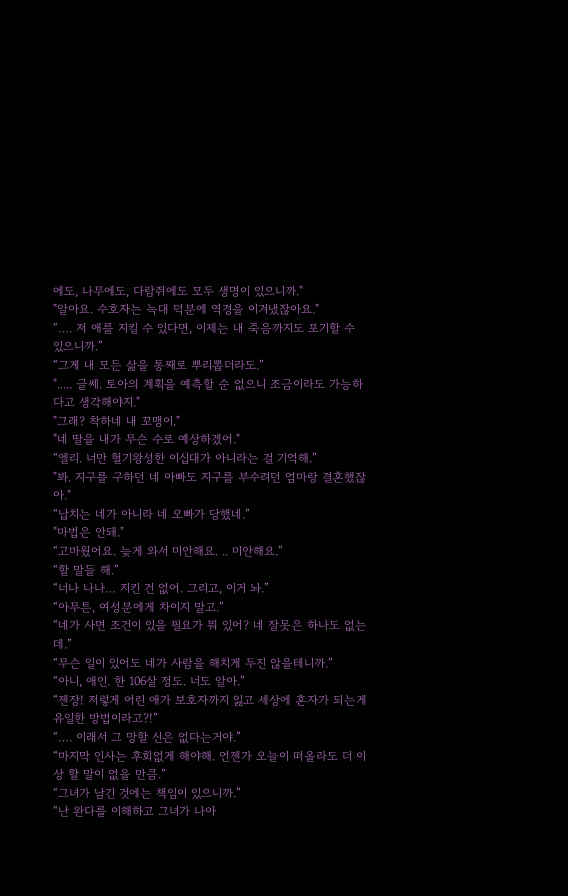에도, 나무에도, 다람쥐에도 모두 생명이 있으니까."
"알아요. 수호자는 늑대 덕분에 역경을 이겨냈잖아요."
“…. 저 애를 지킬 수 있다면, 이제는 내 죽음까지도 포기할 수 있으니까.”
“그게 내 모든 삶을 통째로 뿌리뽑더라도.”
"..... 글쎄. 토아의 계획을 예측할 순 없으니 조금이라도 가능하다고 생각해야지."
"그래? 착하네 내 꼬맹이."
"네 딸을 내가 무슨 수로 예상하겠어."
“엘리. 너만 혈기왕성한 이십대가 아니라는 걸 기억해.”
"봐. 지구를 구하던 네 아빠도 지구를 부수려던 엄마랑 결혼했잖아."
“납치는 네가 아니라 네 오빠가 당했네.”
"마법은 안돼."
“고마웠어요. 늦게 와서 미안해요. .. 미안해요.”
“할 말들 해.”
“너나 나나… 지킨 건 없어. 그리고, 이거 놔.”
“아무튼, 여성분에게 차이지 말고.”
“네가 사면 조건이 있을 필요가 뭐 있어? 네 잘못은 하나도 없는데.”
“무슨 일이 있어도 네가 사람을 해치게 두진 않을테니까.”
“아니, 애인. 한 106살 정도. 너도 알아.”
“젠장! 저렇게 어린 애가 보호자까지 잃고 세상에 혼자가 되는게 유일한 방법이라고?!”
“…. 이래서 그 망할 신은 없다는거야.”
“마지막 인사는 후회없게 해야해. 언젠가 오늘이 떠올라도 더 이상 할 말이 없을 만큼.”
“그녀가 남긴 것에는 책임이 있으니까.”
“난 완다를 이해하고 그녀가 나아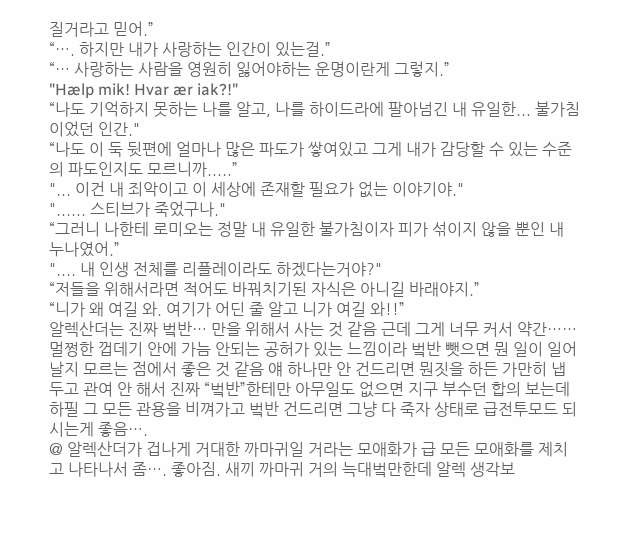질거라고 믿어.”
“…. 하지만 내가 사랑하는 인간이 있는걸.”
“… 사랑하는 사람을 영원히 잃어야하는 운명이란게 그렇지.”
"Hælp mik! Hvar ær iak?!"
“나도 기억하지 못하는 나를 알고, 나를 하이드라에 팔아넘긴 내 유일한... 불가침이었던 인간."
“나도 이 둑 뒷편에 얼마나 많은 파도가 쌓여있고 그게 내가 감당할 수 있는 수준의 파도인지도 모르니까.....”
"... 이건 내 죄악이고 이 세상에 존재할 필요가 없는 이야기야."
"...... 스티브가 죽었구나."
“그러니 나한테 로미오는 정말 내 유일한 불가침이자 피가 섞이지 않을 뿐인 내 누나였어.”
".... 내 인생 전체를 리플레이라도 하겠다는거야?"
“저들을 위해서라면 적어도 바꿔치기된 자식은 아니길 바래야지.”
“니가 왜 여길 와. 여기가 어딘 줄 알고 니가 여길 와!!”
알렉산더는 진짜 벜반… 만을 위해서 사는 것 같음 근데 그게 너무 커서 약간…… 멀쩡한 껍데기 안에 가늠 안되는 공허가 있는 느낌이라 벜반 뺏으면 뭔 일이 일어날지 모르는 점에서 좋은 것 같음 얘 하나만 안 건드리면 뭔짓을 하든 가만히 냅두고 관여 안 해서 진짜 “벜반”한테만 아무일도 없으면 지구 부수던 합의 보는데 하필 그 모든 관용을 비껴가고 벜반 건드리면 그냥 다 죽자 상태로 급전투모드 되시는게 좋음….
@ 알렉산더가 겁나게 거대한 까마귀일 거라는 모애화가 급 모든 모애화를 제치고 나타나서 좀…. 좋아짐. 새끼 까마귀 거의 늑대벜만한데 알렉 생각보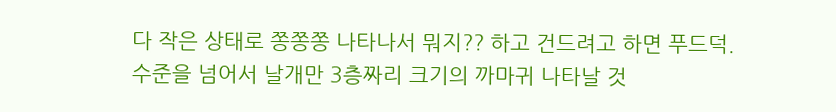다 작은 상태로 쫑쫑쫑 나타나서 뭐지?? 하고 건드려고 하면 푸드덕. 수준을 넘어서 날개만 3층짜리 크기의 까마귀 나타날 것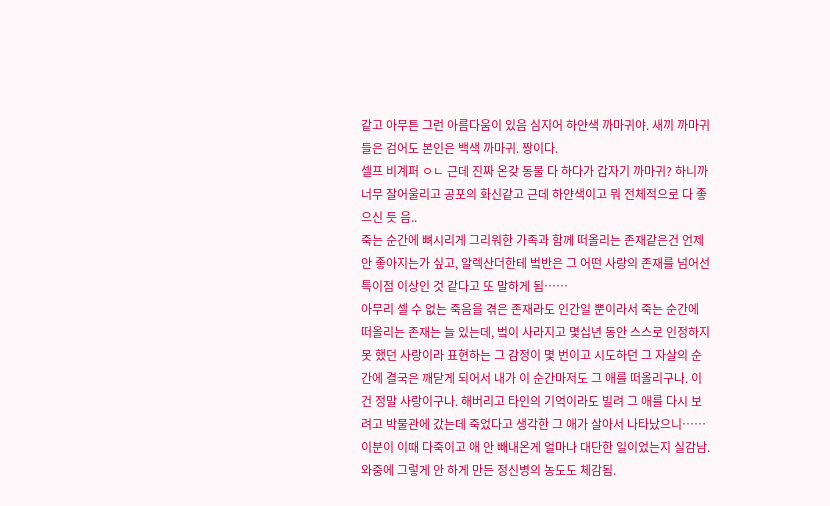같고 아무튼 그런 아름다움이 있음 심지어 하얀색 까마귀야. 새끼 까마귀들은 검어도 본인은 백색 까마귀. 짱이다.
셀프 비계퍼 ㅇㄴ 근데 진짜 온갖 동물 다 하다가 갑자기 까마귀? 하니까 너무 잘어울리고 공포의 화신같고 근데 하얀색이고 뭐 전체적으로 다 좋으신 듯 음..
죽는 순간에 뼈시리게 그리워한 가족과 함께 떠올리는 존재같은건 언제 안 좋아지는가 싶고, 알렉산더한테 벜반은 그 어떤 사랑의 존재를 넘어선 특이점 이상인 것 같다고 또 말하게 됨……
아무리 셀 수 없는 죽음을 겪은 존재라도 인간일 뿐이라서 죽는 순간에 떠올리는 존재는 늘 있는데, 벜이 사라지고 몇십년 동안 스스로 인정하지 못 했던 사랑이라 표현하는 그 감정이 몇 번이고 시도하던 그 자살의 순간에 결국은 깨닫게 되어서 내가 이 순간마저도 그 애를 떠올리구나. 이건 정말 사랑이구나. 해버리고 타인의 기억이라도 빌려 그 애를 다시 보려고 박물관에 갔는데 죽었다고 생각한 그 애가 살아서 나타났으니…… 이분이 이때 다죽이고 애 안 빼내온게 얼마나 대단한 일이었는지 실감남. 와중에 그렇게 안 하게 만든 정신병의 농도도 체감됨.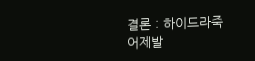결론 : 하이드라죽어제발